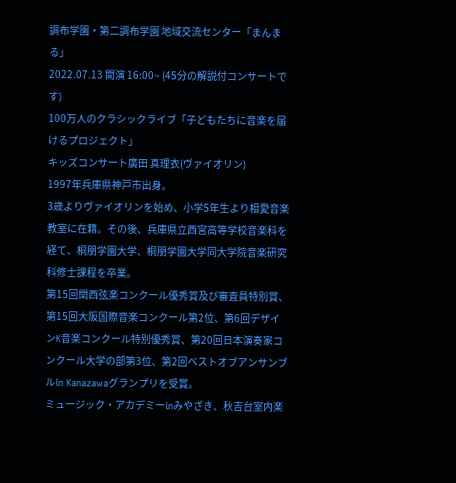調布学園・第二調布学園 地域交流センター「まんまる」
2022.07.13 開演 16:00~ (45分の解説付コンサートです)
100万人のクラシックライブ「子どもたちに音楽を届けるプロジェクト」
キッズコンサート廣田 真理衣(ヴァイオリン)
1997年兵庫県神戸市出身。
3歳よりヴァイオリンを始め、小学5年生より相愛音楽教室に在籍。その後、兵庫県立西宮高等学校音楽科を経て、桐朋学園大学、桐朋学園大学同大学院音楽研究科修士課程を卒業。
第15回関西弦楽コンクール優秀賞及び審査員特別賞、第15回大阪国際音楽コンクール第2位、第6回デザインK音楽コンクール特別優秀賞、第20回日本演奏家コンクール大学の部第3位、第2回ベストオブアンサンブルin Kanazawaグランプリを受賞。
ミュージック・アカデミーinみやざき、秋吉台室内楽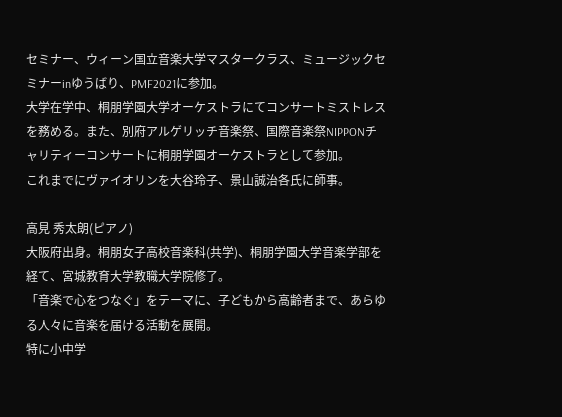セミナー、ウィーン国立音楽大学マスタークラス、ミュージックセミナーinゆうばり、PMF2021に参加。
大学在学中、桐朋学園大学オーケストラにてコンサートミストレスを務める。また、別府アルゲリッチ音楽祭、国際音楽祭NIPPONチャリティーコンサートに桐朋学園オーケストラとして参加。
これまでにヴァイオリンを大谷玲子、景山誠治各氏に師事。

高見 秀太朗(ピアノ)
大阪府出身。桐朋女子高校音楽科(共学)、桐朋学園大学音楽学部を経て、宮城教育大学教職大学院修了。
「音楽で心をつなぐ」をテーマに、子どもから高齢者まで、あらゆる人々に音楽を届ける活動を展開。
特に小中学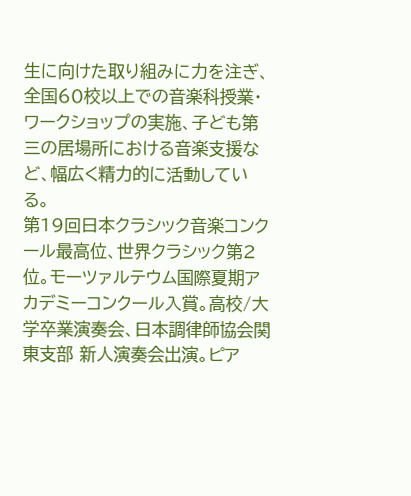生に向けた取り組みに力を注ぎ、全国60校以上での音楽科授業・ワークショップの実施、子ども第三の居場所における音楽支援など、幅広く精力的に活動している。
第19回日本クラシック音楽コンクール最高位、世界クラシック第2位。モーツァルテウム国際夏期アカデミーコンクール入賞。高校/大学卒業演奏会、日本調律師協会関東支部 新人演奏会出演。ピア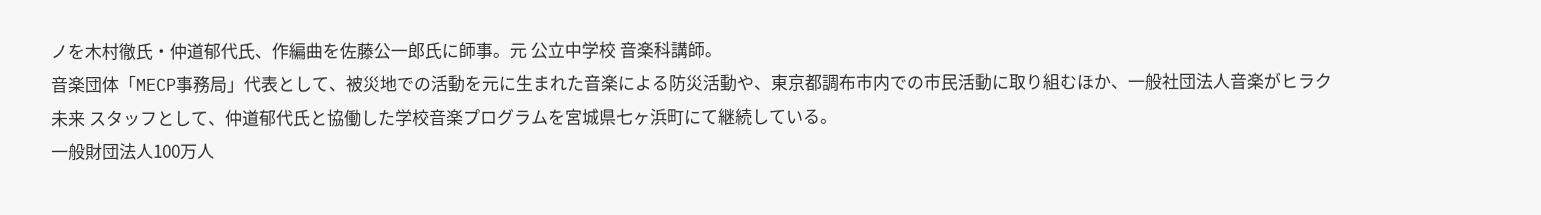ノを木村徹氏・仲道郁代氏、作編曲を佐藤公一郎氏に師事。元 公立中学校 音楽科講師。
音楽団体「MECP事務局」代表として、被災地での活動を元に生まれた音楽による防災活動や、東京都調布市内での市民活動に取り組むほか、一般社団法人音楽がヒラク未来 スタッフとして、仲道郁代氏と協働した学校音楽プログラムを宮城県七ヶ浜町にて継続している。
一般財団法人100万人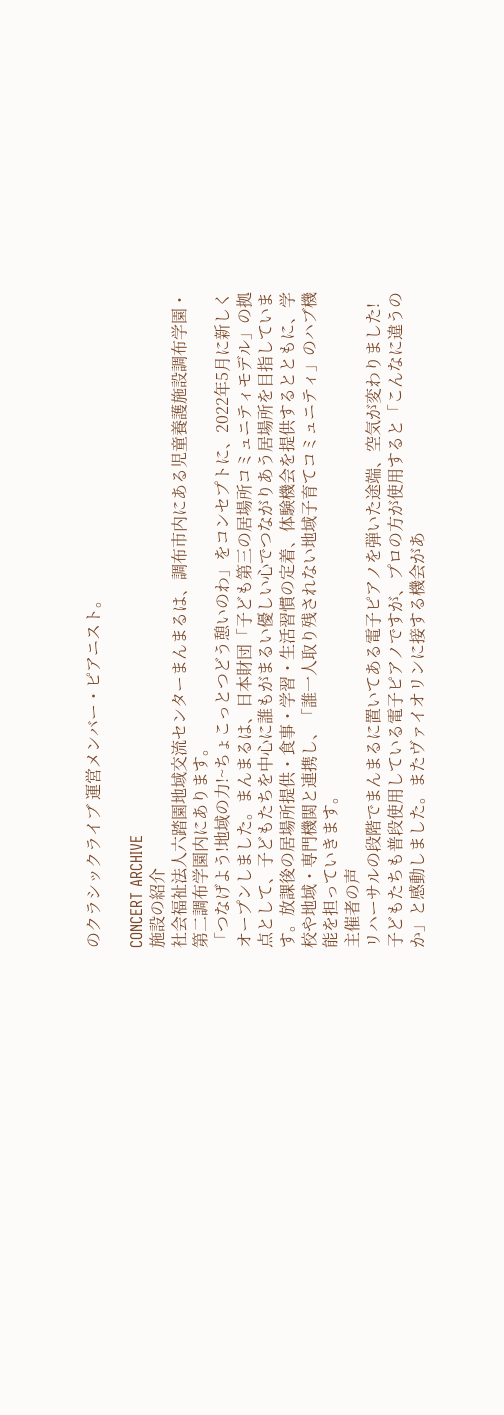のクラシックライブ 運営メンバー・ピアニスト。

CONCERT ARCHIVE
施設の紹介
社会福祉法人六踏園地域交流センターまんまるは、調布市内にある児童養護施設調布学園・第二調布学園内にあります。
「つなげよう!地域の力!~ちょこっとつどう憩いのわ」をコンセプトに、2022年5月に新しくオープンしました。まんまるは、日本財団「子ども第三の居場所コミュニティモデル」の拠点として、子どもたちを中心に誰もがまるい優しい心でつながりあう居場所を目指しています。放課後の居場所提供・食事・学習・生活習慣の定着、体験機会を提供するとともに、学校や地域・専門機関と連携し、「誰一人取り残されない地域子育てコミュニティ」のハブ機能を担っていきます。
主催者の声
リハーサルの段階でまんまるに置いてある電子ピアノを弾いた途端、空気が変わりました!子どもたちも普段使用している電子ピアノですが、プロの方が使用すると「こんなに違うのか」と感動しました。またヴァイオリンに接する機会があ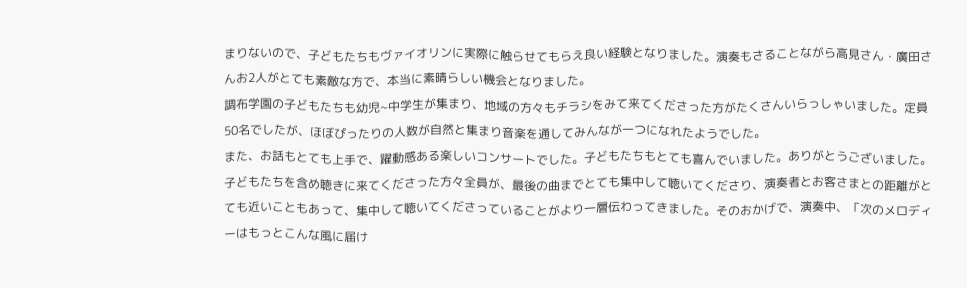まりないので、子どもたちもヴァイオリンに実際に触らせてもらえ良い経験となりました。演奏もさることながら高見さん・廣田さんお2人がとても素敵な方で、本当に素晴らしい機会となりました。
調布学園の子どもたちも幼児~中学生が集まり、地域の方々もチラシをみて来てくださった方がたくさんいらっしゃいました。定員50名でしたが、ほぼぴったりの人数が自然と集まり音楽を通してみんなが一つになれたようでした。
また、お話もとても上手で、躍動感ある楽しいコンサートでした。子どもたちもとても喜んでいました。ありがとうございました。
子どもたちを含め聴きに来てくださった方々全員が、最後の曲までとても集中して聴いてくださり、演奏者とお客さまとの距離がとても近いこともあって、集中して聴いてくださっていることがより一層伝わってきました。そのおかげで、演奏中、「次のメロディーはもっとこんな風に届け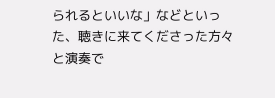られるといいな」などといった、聴きに来てくださった方々と演奏で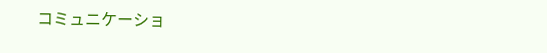コミュニケーショ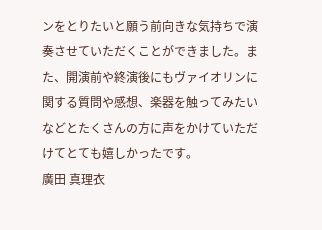ンをとりたいと願う前向きな気持ちで演奏させていただくことができました。また、開演前や終演後にもヴァイオリンに関する質問や感想、楽器を触ってみたいなどとたくさんの方に声をかけていただけてとても嬉しかったです。
廣田 真理衣